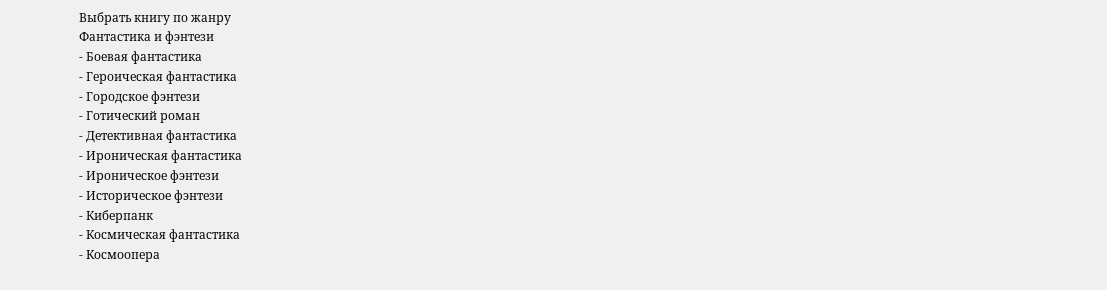Выбрать книгу по жанру
Фантастика и фэнтези
- Боевая фантастика
- Героическая фантастика
- Городское фэнтези
- Готический роман
- Детективная фантастика
- Ироническая фантастика
- Ироническое фэнтези
- Историческое фэнтези
- Киберпанк
- Космическая фантастика
- Космоопера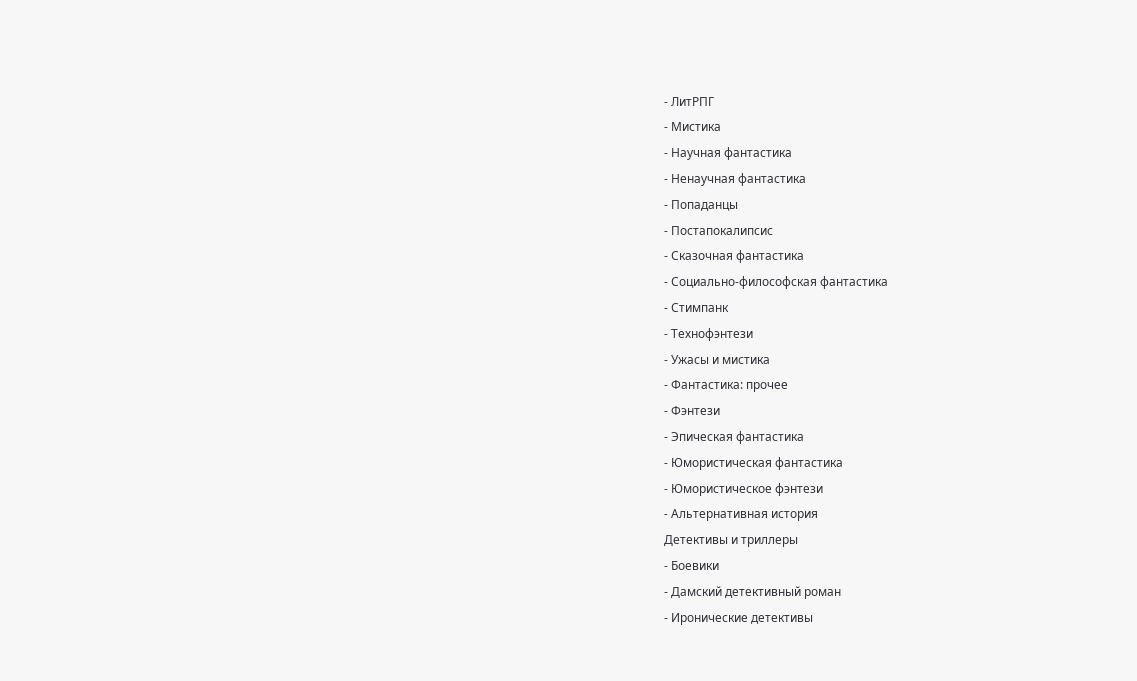- ЛитРПГ
- Мистика
- Научная фантастика
- Ненаучная фантастика
- Попаданцы
- Постапокалипсис
- Сказочная фантастика
- Социально-философская фантастика
- Стимпанк
- Технофэнтези
- Ужасы и мистика
- Фантастика: прочее
- Фэнтези
- Эпическая фантастика
- Юмористическая фантастика
- Юмористическое фэнтези
- Альтернативная история
Детективы и триллеры
- Боевики
- Дамский детективный роман
- Иронические детективы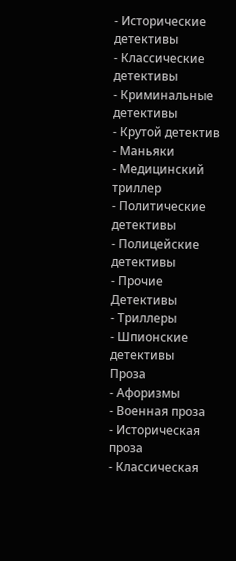- Исторические детективы
- Классические детективы
- Криминальные детективы
- Крутой детектив
- Маньяки
- Медицинский триллер
- Политические детективы
- Полицейские детективы
- Прочие Детективы
- Триллеры
- Шпионские детективы
Проза
- Афоризмы
- Военная проза
- Историческая проза
- Классическая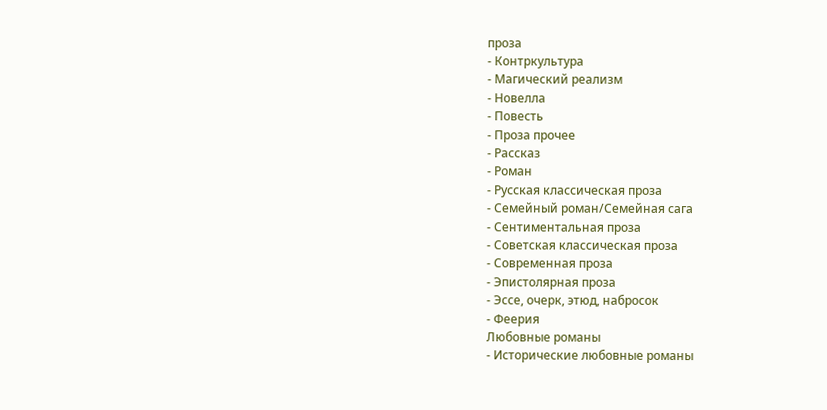проза
- Контркультура
- Магический реализм
- Новелла
- Повесть
- Проза прочее
- Рассказ
- Роман
- Русская классическая проза
- Семейный роман/Семейная сага
- Сентиментальная проза
- Советская классическая проза
- Современная проза
- Эпистолярная проза
- Эссе, очерк, этюд, набросок
- Феерия
Любовные романы
- Исторические любовные романы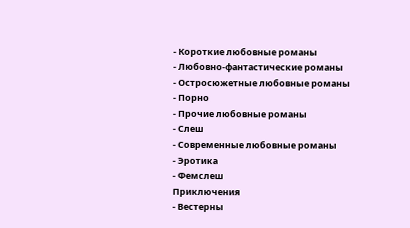- Короткие любовные романы
- Любовно-фантастические романы
- Остросюжетные любовные романы
- Порно
- Прочие любовные романы
- Слеш
- Современные любовные романы
- Эротика
- Фемслеш
Приключения
- Вестерны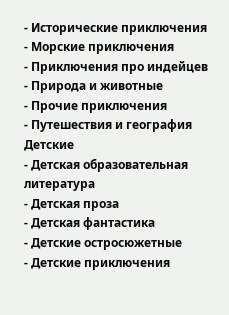- Исторические приключения
- Морские приключения
- Приключения про индейцев
- Природа и животные
- Прочие приключения
- Путешествия и география
Детские
- Детская образовательная литература
- Детская проза
- Детская фантастика
- Детские остросюжетные
- Детские приключения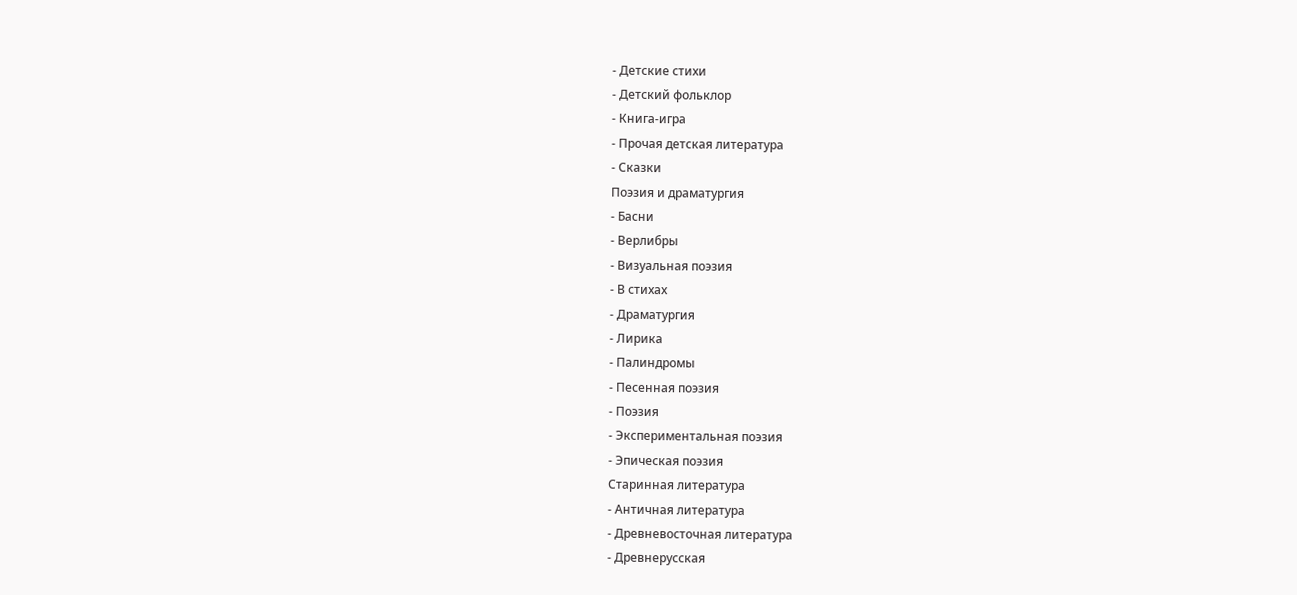- Детские стихи
- Детский фольклор
- Книга-игра
- Прочая детская литература
- Сказки
Поэзия и драматургия
- Басни
- Верлибры
- Визуальная поэзия
- В стихах
- Драматургия
- Лирика
- Палиндромы
- Песенная поэзия
- Поэзия
- Экспериментальная поэзия
- Эпическая поэзия
Старинная литература
- Античная литература
- Древневосточная литература
- Древнерусская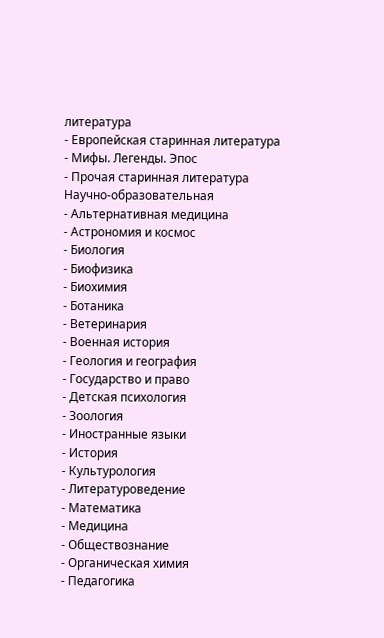литература
- Европейская старинная литература
- Мифы. Легенды. Эпос
- Прочая старинная литература
Научно-образовательная
- Альтернативная медицина
- Астрономия и космос
- Биология
- Биофизика
- Биохимия
- Ботаника
- Ветеринария
- Военная история
- Геология и география
- Государство и право
- Детская психология
- Зоология
- Иностранные языки
- История
- Культурология
- Литературоведение
- Математика
- Медицина
- Обществознание
- Органическая химия
- Педагогика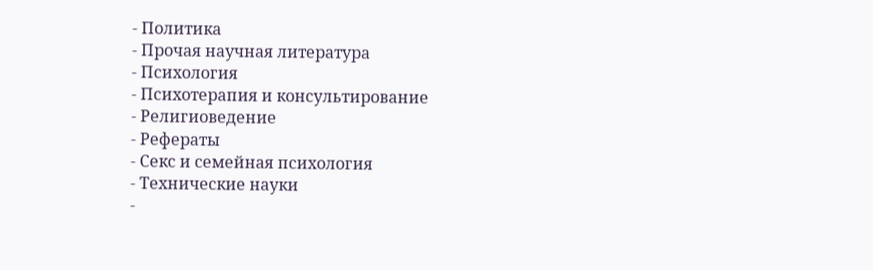- Политика
- Прочая научная литература
- Психология
- Психотерапия и консультирование
- Религиоведение
- Рефераты
- Секс и семейная психология
- Технические науки
-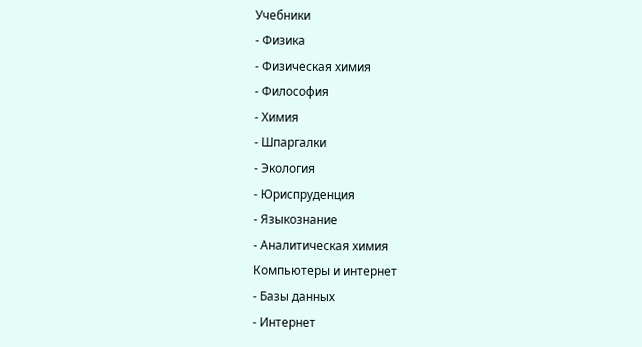Учебники
- Физика
- Физическая химия
- Философия
- Химия
- Шпаргалки
- Экология
- Юриспруденция
- Языкознание
- Аналитическая химия
Компьютеры и интернет
- Базы данных
- Интернет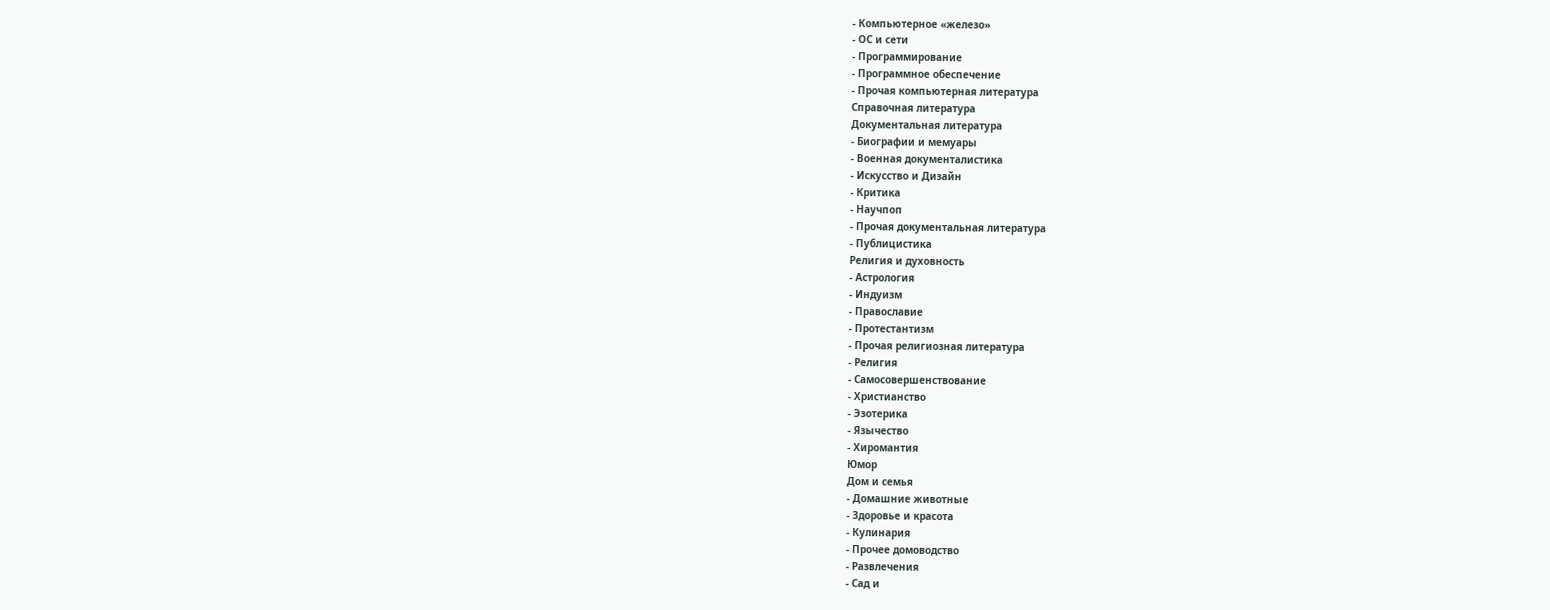- Компьютерное «железо»
- ОС и сети
- Программирование
- Программное обеспечение
- Прочая компьютерная литература
Справочная литература
Документальная литература
- Биографии и мемуары
- Военная документалистика
- Искусство и Дизайн
- Критика
- Научпоп
- Прочая документальная литература
- Публицистика
Религия и духовность
- Астрология
- Индуизм
- Православие
- Протестантизм
- Прочая религиозная литература
- Религия
- Самосовершенствование
- Христианство
- Эзотерика
- Язычество
- Хиромантия
Юмор
Дом и семья
- Домашние животные
- Здоровье и красота
- Кулинария
- Прочее домоводство
- Развлечения
- Сад и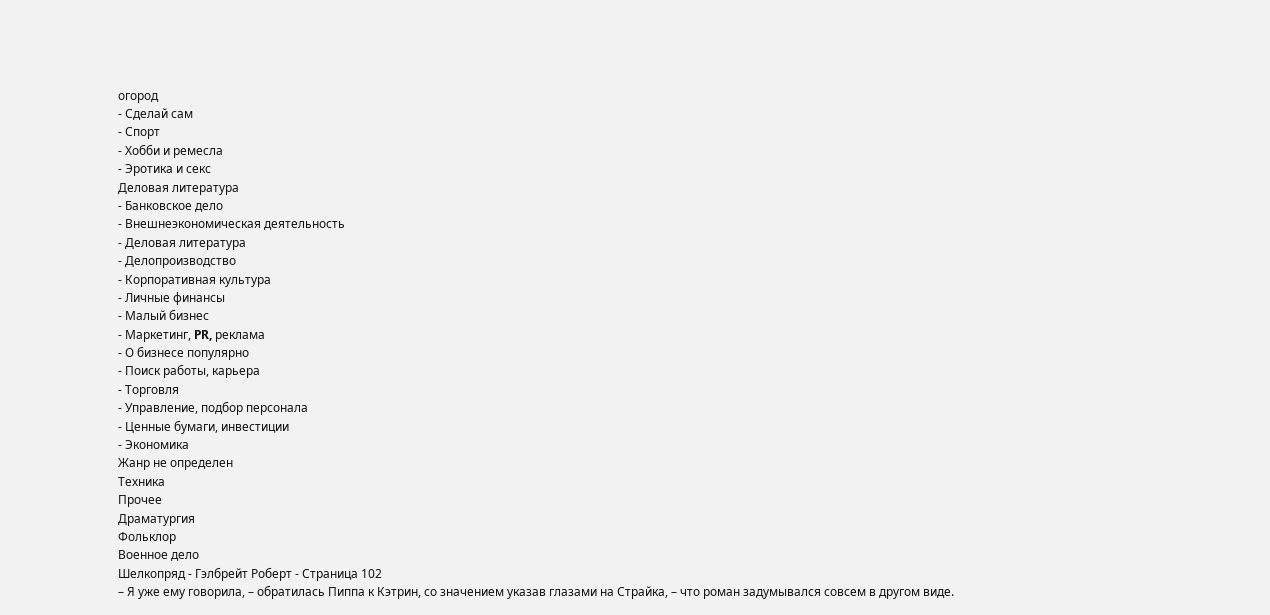огород
- Сделай сам
- Спорт
- Хобби и ремесла
- Эротика и секс
Деловая литература
- Банковское дело
- Внешнеэкономическая деятельность
- Деловая литература
- Делопроизводство
- Корпоративная культура
- Личные финансы
- Малый бизнес
- Маркетинг, PR, реклама
- О бизнесе популярно
- Поиск работы, карьера
- Торговля
- Управление, подбор персонала
- Ценные бумаги, инвестиции
- Экономика
Жанр не определен
Техника
Прочее
Драматургия
Фольклор
Военное дело
Шелкопряд - Гэлбрейт Роберт - Страница 102
– Я уже ему говорила, – обратилась Пиппа к Кэтрин, со значением указав глазами на Страйка, – что роман задумывался совсем в другом виде.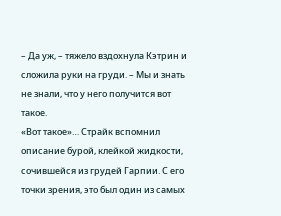– Да уж, – тяжело вздохнула Кэтрин и сложила руки на груди. – Мы и знать не знали, что у него получится вот такое.
«Вот такое»… Страйк вспомнил описание бурой, клейкой жидкости, сочившейся из грудей Гарпии. С его точки зрения, это был один из самых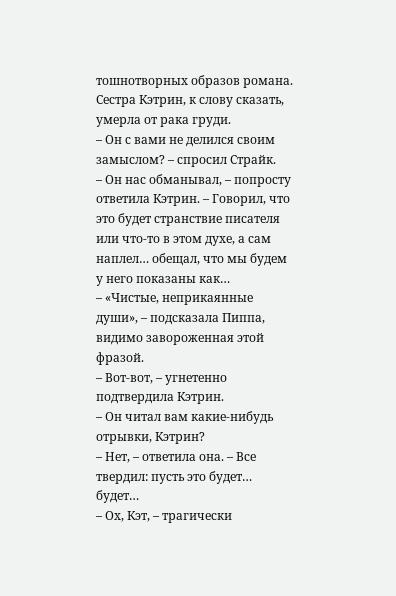тошнотворных образов романа. Сестра Кэтрин, к слову сказать, умерла от рака груди.
– Он с вами не делился своим замыслом? – спросил Страйк.
– Он нас обманывал, – попросту ответила Кэтрин. – Говорил, что это будет странствие писателя или что-то в этом духе, а сам наплел… обещал, что мы будем у него показаны как…
– «Чистые, неприкаянные души», – подсказала Пиппа, видимо завороженная этой фразой.
– Вот-вот, – угнетенно подтвердила Кэтрин.
– Он читал вам какие-нибудь отрывки, Кэтрин?
– Нет, – ответила она. – Все твердил: пусть это будет… будет…
– Ох, Кэт, – трагически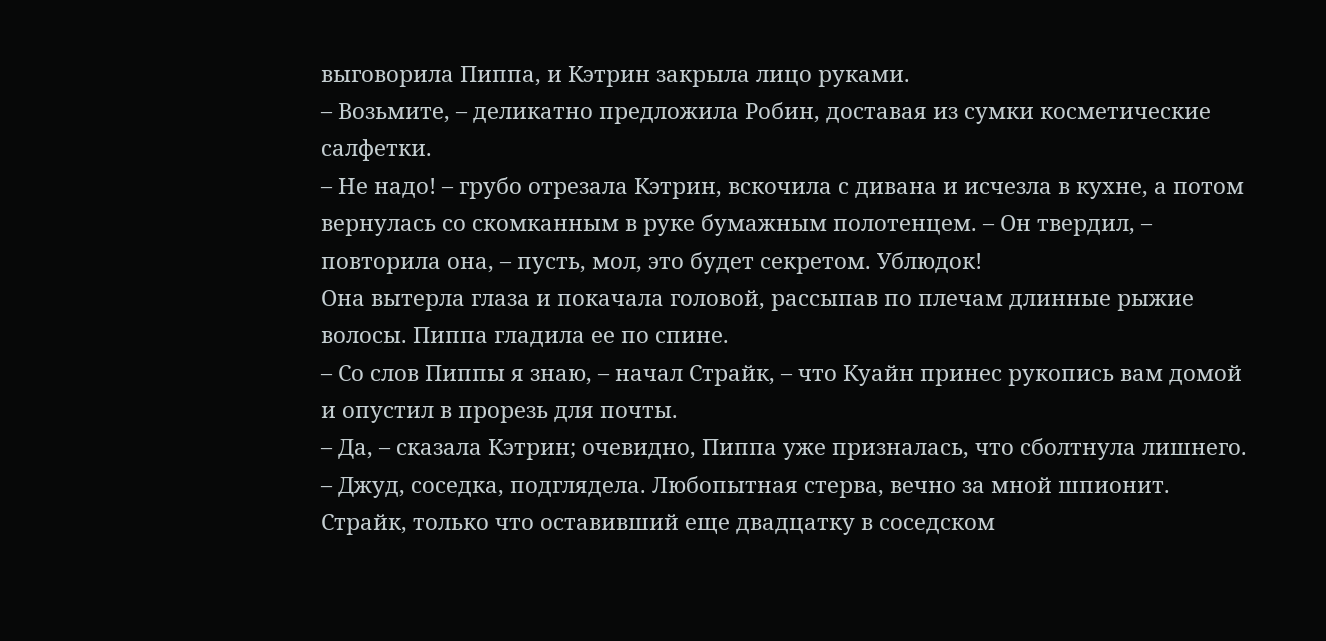выговорила Пиппа, и Кэтрин закрыла лицо руками.
– Возьмите, – деликатно предложила Робин, доставая из сумки косметические салфетки.
– Не надо! – грубо отрезала Кэтрин, вскочила с дивана и исчезла в кухне, а потом вернулась со скомканным в руке бумажным полотенцем. – Он твердил, – повторила она, – пусть, мол, это будет секретом. Ублюдок!
Она вытерла глаза и покачала головой, рассыпав по плечам длинные рыжие волосы. Пиппа гладила ее по спине.
– Со слов Пиппы я знаю, – начал Страйк, – что Куайн принес рукопись вам домой и опустил в прорезь для почты.
– Да, – сказала Кэтрин; очевидно, Пиппа уже призналась, что сболтнула лишнего. – Джуд, соседка, подглядела. Любопытная стерва, вечно за мной шпионит.
Страйк, только что оставивший еще двадцатку в соседском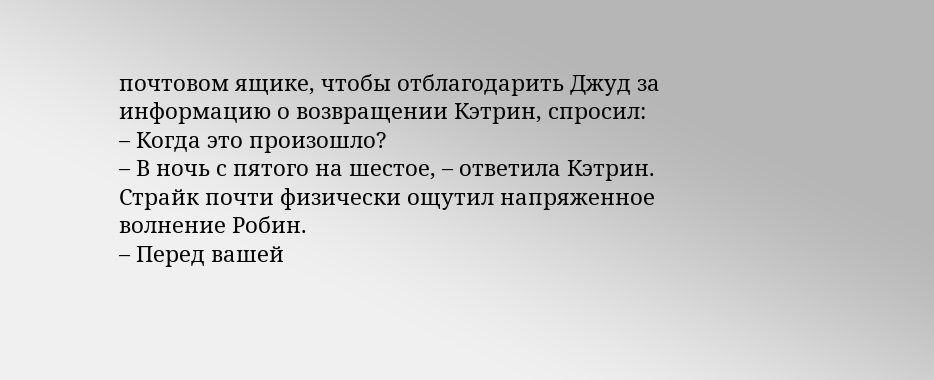почтовом ящике, чтобы отблагодарить Джуд за информацию о возвращении Кэтрин, спросил:
– Когда это произошло?
– В ночь с пятого на шестое, – ответила Кэтрин.
Страйк почти физически ощутил напряженное волнение Робин.
– Перед вашей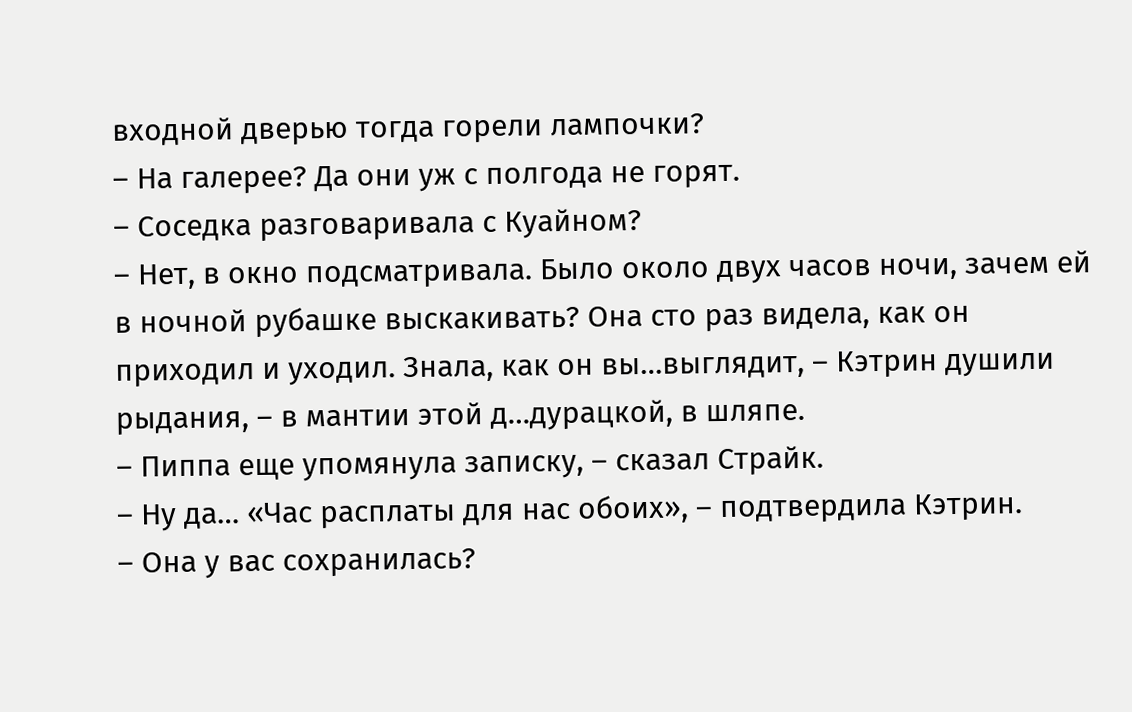входной дверью тогда горели лампочки?
– На галерее? Да они уж с полгода не горят.
– Соседка разговаривала с Куайном?
– Нет, в окно подсматривала. Было около двух часов ночи, зачем ей в ночной рубашке выскакивать? Она сто раз видела, как он приходил и уходил. Знала, как он вы…выглядит, – Кэтрин душили рыдания, – в мантии этой д…дурацкой, в шляпе.
– Пиппа еще упомянула записку, – сказал Страйк.
– Ну да… «Час расплаты для нас обоих», – подтвердила Кэтрин.
– Она у вас сохранилась?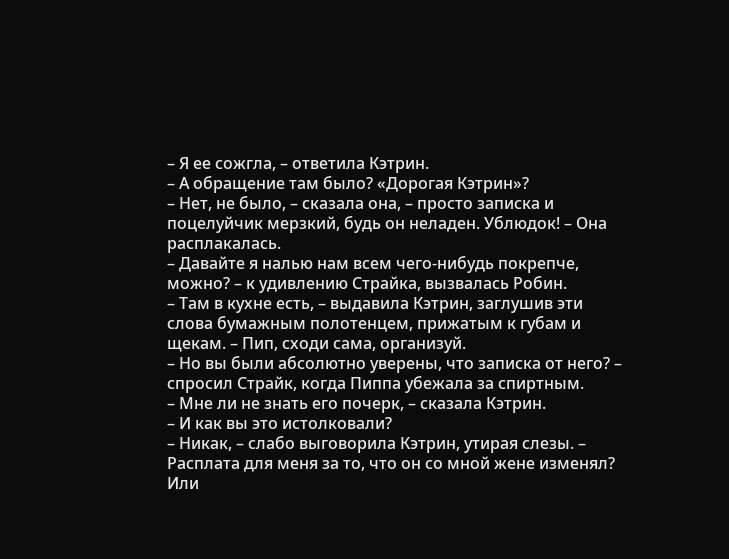– Я ее сожгла, – ответила Кэтрин.
– А обращение там было? «Дорогая Кэтрин»?
– Нет, не было, – сказала она, – просто записка и поцелуйчик мерзкий, будь он неладен. Ублюдок! – Она расплакалась.
– Давайте я налью нам всем чего-нибудь покрепче, можно? – к удивлению Страйка, вызвалась Робин.
– Там в кухне есть, – выдавила Кэтрин, заглушив эти слова бумажным полотенцем, прижатым к губам и щекам. – Пип, сходи сама, организуй.
– Но вы были абсолютно уверены, что записка от него? – спросил Страйк, когда Пиппа убежала за спиртным.
– Мне ли не знать его почерк, – сказала Кэтрин.
– И как вы это истолковали?
– Никак, – слабо выговорила Кэтрин, утирая слезы. – Расплата для меня за то, что он со мной жене изменял? Или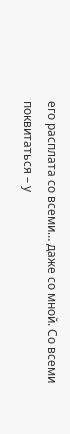его расплата со всеми… даже со мной. Со всеми поквитаться – у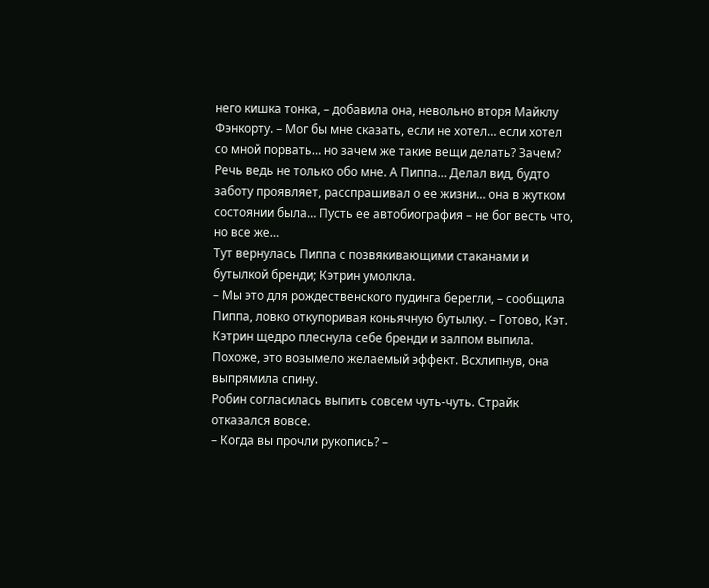него кишка тонка, – добавила она, невольно вторя Майклу Фэнкорту. – Мог бы мне сказать, если не хотел… если хотел со мной порвать… но зачем же такие вещи делать? Зачем? Речь ведь не только обо мне. А Пиппа… Делал вид, будто заботу проявляет, расспрашивал о ее жизни… она в жутком состоянии была… Пусть ее автобиография – не бог весть что, но все же…
Тут вернулась Пиппа с позвякивающими стаканами и бутылкой бренди; Кэтрин умолкла.
– Мы это для рождественского пудинга берегли, – сообщила Пиппа, ловко откупоривая коньячную бутылку. – Готово, Кэт.
Кэтрин щедро плеснула себе бренди и залпом выпила. Похоже, это возымело желаемый эффект. Всхлипнув, она выпрямила спину.
Робин согласилась выпить совсем чуть-чуть. Страйк отказался вовсе.
– Когда вы прочли рукопись? –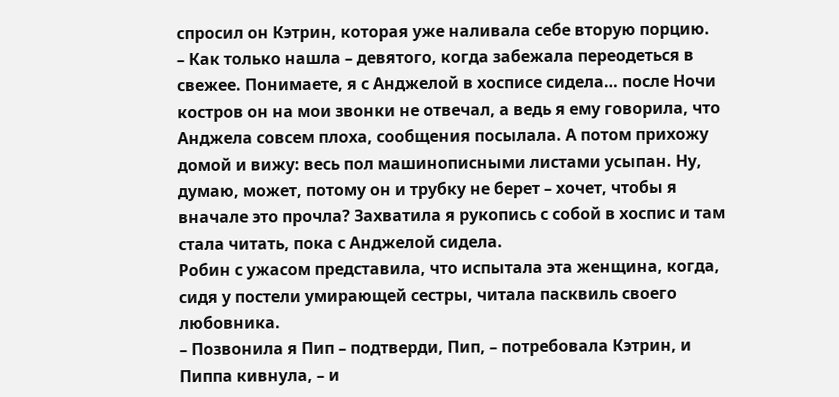спросил он Кэтрин, которая уже наливала себе вторую порцию.
– Как только нашла – девятого, когда забежала переодеться в свежее. Понимаете, я с Анджелой в хосписе сидела… после Ночи костров он на мои звонки не отвечал, а ведь я ему говорила, что Анджела совсем плоха, сообщения посылала. А потом прихожу домой и вижу: весь пол машинописными листами усыпан. Ну, думаю, может, потому он и трубку не берет – хочет, чтобы я вначале это прочла? Захватила я рукопись с собой в хоспис и там стала читать, пока с Анджелой сидела.
Робин с ужасом представила, что испытала эта женщина, когда, сидя у постели умирающей сестры, читала пасквиль своего любовника.
– Позвонила я Пип – подтверди, Пип, – потребовала Кэтрин, и Пиппа кивнула, – и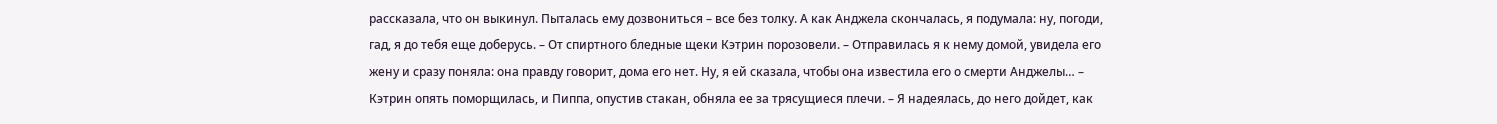рассказала, что он выкинул. Пыталась ему дозвониться – все без толку. А как Анджела скончалась, я подумала: ну, погоди, гад, я до тебя еще доберусь. – От спиртного бледные щеки Кэтрин порозовели. – Отправилась я к нему домой, увидела его жену и сразу поняла: она правду говорит, дома его нет. Ну, я ей сказала, чтобы она известила его о смерти Анджелы… – Кэтрин опять поморщилась, и Пиппа, опустив стакан, обняла ее за трясущиеся плечи. – Я надеялась, до него дойдет, как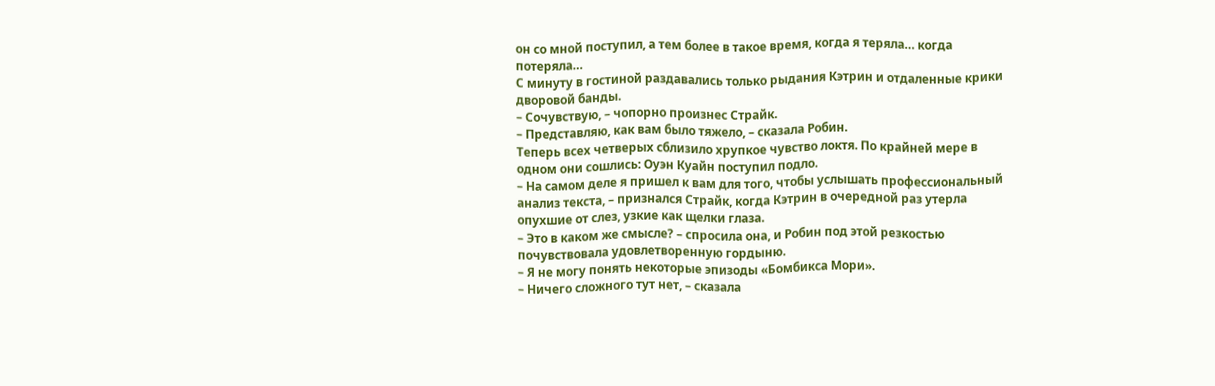он со мной поступил, а тем более в такое время, когда я теряла… когда потеряла…
С минуту в гостиной раздавались только рыдания Кэтрин и отдаленные крики дворовой банды.
– Сочувствую, – чопорно произнес Страйк.
– Представляю, как вам было тяжело, – сказала Робин.
Теперь всех четверых сблизило хрупкое чувство локтя. По крайней мере в одном они сошлись: Оуэн Куайн поступил подло.
– На самом деле я пришел к вам для того, чтобы услышать профессиональный анализ текста, – признался Страйк, когда Кэтрин в очередной раз утерла опухшие от слез, узкие как щелки глаза.
– Это в каком же смысле? – спросила она, и Робин под этой резкостью почувствовала удовлетворенную гордыню.
– Я не могу понять некоторые эпизоды «Бомбикса Мори».
– Ничего сложного тут нет, – сказала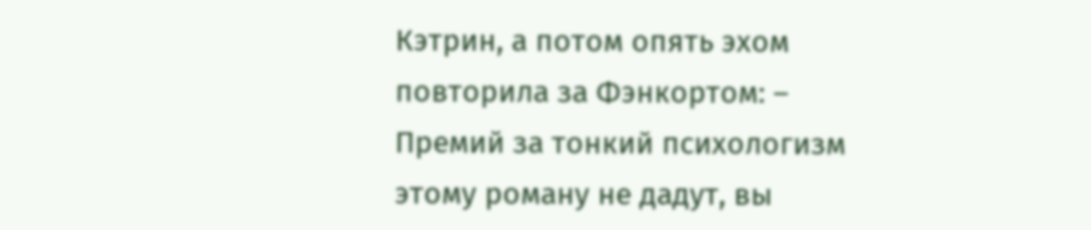Кэтрин, а потом опять эхом повторила за Фэнкортом: – Премий за тонкий психологизм этому роману не дадут, вы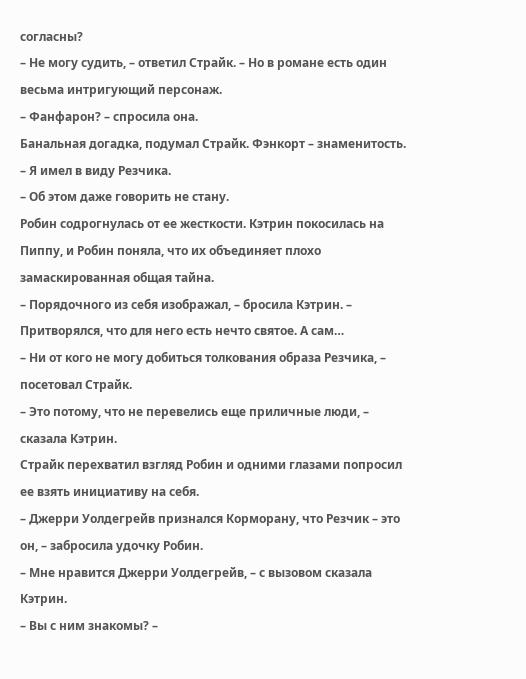согласны?
– Не могу судить, – ответил Страйк. – Но в романе есть один весьма интригующий персонаж.
– Фанфарон? – спросила она.
Банальная догадка, подумал Страйк. Фэнкорт – знаменитость.
– Я имел в виду Резчика.
– Об этом даже говорить не стану.
Робин содрогнулась от ее жесткости. Кэтрин покосилась на Пиппу, и Робин поняла, что их объединяет плохо замаскированная общая тайна.
– Порядочного из себя изображал, – бросила Кэтрин. – Притворялся, что для него есть нечто святое. А сам…
– Ни от кого не могу добиться толкования образа Резчика, – посетовал Страйк.
– Это потому, что не перевелись еще приличные люди, – сказала Кэтрин.
Страйк перехватил взгляд Робин и одними глазами попросил ее взять инициативу на себя.
– Джерри Уолдегрейв признался Корморану, что Резчик – это он, – забросила удочку Робин.
– Мне нравится Джерри Уолдегрейв, – с вызовом сказала Кэтрин.
– Вы с ним знакомы? –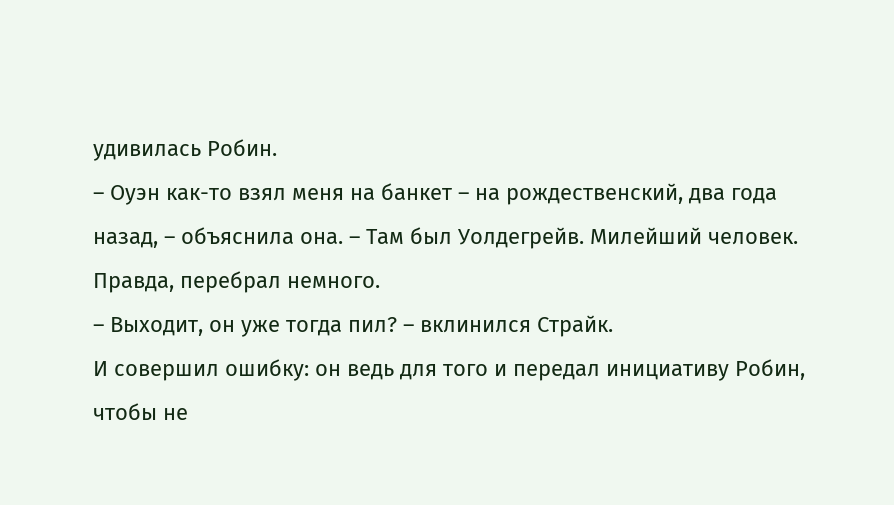удивилась Робин.
– Оуэн как-то взял меня на банкет – на рождественский, два года назад, – объяснила она. – Там был Уолдегрейв. Милейший человек. Правда, перебрал немного.
– Выходит, он уже тогда пил? – вклинился Страйк.
И совершил ошибку: он ведь для того и передал инициативу Робин, чтобы не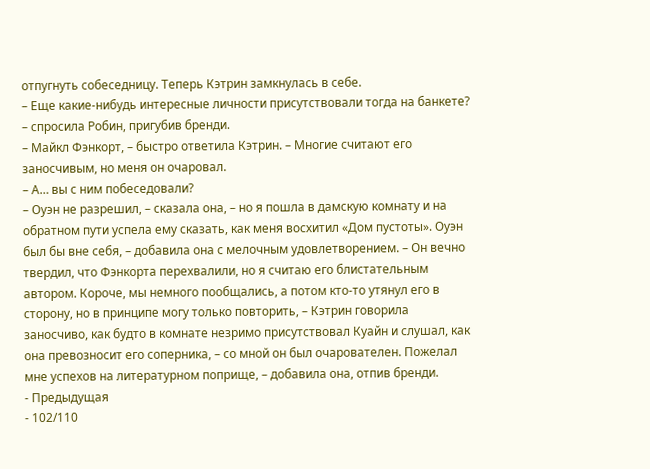отпугнуть собеседницу. Теперь Кэтрин замкнулась в себе.
– Еще какие-нибудь интересные личности присутствовали тогда на банкете? – спросила Робин, пригубив бренди.
– Майкл Фэнкорт, – быстро ответила Кэтрин. – Многие считают его заносчивым, но меня он очаровал.
– А… вы с ним побеседовали?
– Оуэн не разрешил, – сказала она, – но я пошла в дамскую комнату и на обратном пути успела ему сказать, как меня восхитил «Дом пустоты». Оуэн был бы вне себя, – добавила она с мелочным удовлетворением. – Он вечно твердил, что Фэнкорта перехвалили, но я считаю его блистательным автором. Короче, мы немного пообщались, а потом кто-то утянул его в сторону, но в принципе могу только повторить, – Кэтрин говорила заносчиво, как будто в комнате незримо присутствовал Куайн и слушал, как она превозносит его соперника, – со мной он был очарователен. Пожелал мне успехов на литературном поприще, – добавила она, отпив бренди.
- Предыдущая
- 102/110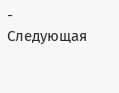- Следующая